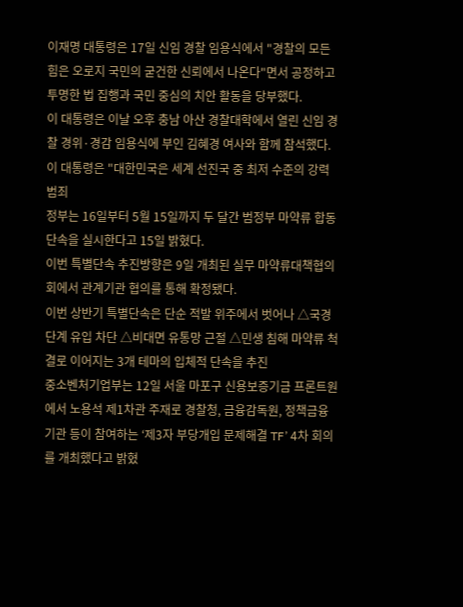이재명 대통령은 17일 신임 경찰 임용식에서 "경찰의 모든 힘은 오로지 국민의 굳건한 신뢰에서 나온다"면서 공정하고 투명한 법 집행과 국민 중심의 치안 활동을 당부했다.
이 대통령은 이날 오후 충남 아산 경찰대학에서 열린 신임 경찰 경위·경감 임용식에 부인 김혜경 여사와 함께 참석했다.
이 대통령은 "대한민국은 세계 선진국 중 최저 수준의 강력범죄
정부는 16일부터 5월 15일까지 두 달간 범정부 마약류 합동단속을 실시한다고 15일 밝혔다.
이번 특별단속 추진방향은 9일 개최된 실무 마약류대책협의회에서 관계기관 협의를 통해 확정됐다.
이번 상반기 특별단속은 단순 적발 위주에서 벗어나 △국경 단계 유입 차단 △비대면 유통망 근절 △민생 침해 마약류 척결로 이어지는 3개 테마의 입체적 단속을 추진
중소벤처기업부는 12일 서울 마포구 신용보증기금 프론트원에서 노용석 제1차관 주재로 경찰청, 금융감독원, 정책금융기관 등이 참여하는 ‘제3자 부당개입 문제해결 TF’ 4차 회의를 개최했다고 밝혔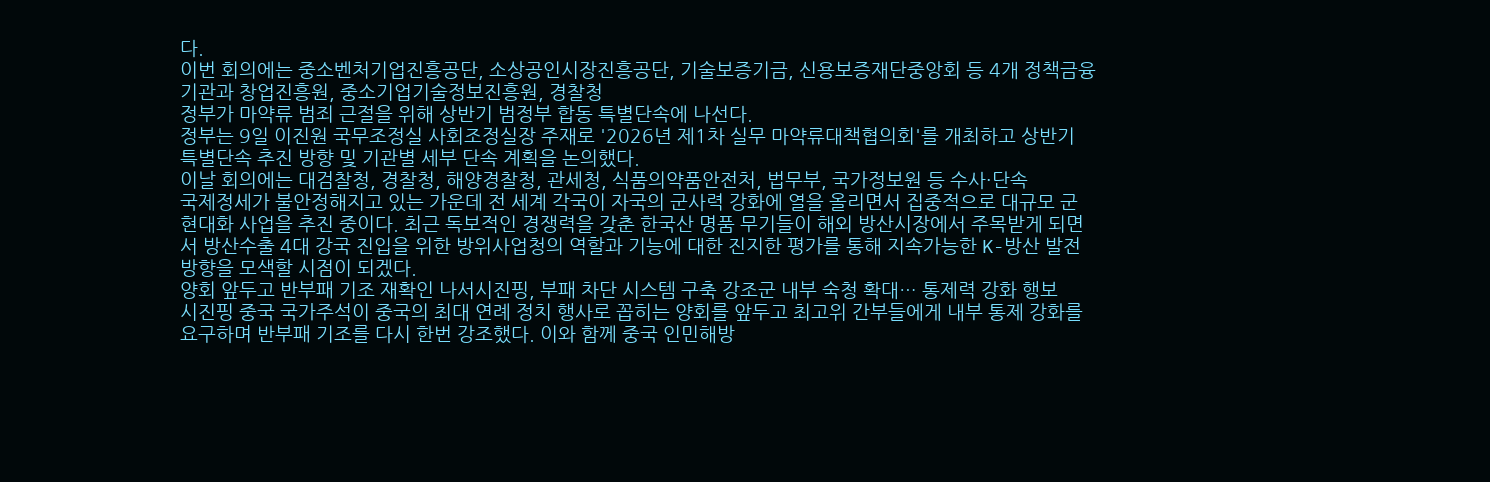다.
이번 회의에는 중소벤처기업진흥공단, 소상공인시장진흥공단, 기술보증기금, 신용보증재단중앙회 등 4개 정책금융기관과 창업진흥원, 중소기업기술정보진흥원, 경찰청
정부가 마약류 범죄 근절을 위해 상반기 범정부 합동 특별단속에 나선다.
정부는 9일 이진원 국무조정실 사회조정실장 주재로 '2026년 제1차 실무 마약류대책협의회'를 개최하고 상반기 특별단속 추진 방향 및 기관별 세부 단속 계획을 논의했다.
이날 회의에는 대검찰청, 경찰청, 해양경찰청, 관세청, 식품의약품안전처, 법무부, 국가정보원 등 수사·단속
국제정세가 불안정해지고 있는 가운데 전 세계 각국이 자국의 군사력 강화에 열을 올리면서 집중적으로 대규모 군 현대화 사업을 추진 중이다. 최근 독보적인 경쟁력을 갖춘 한국산 명품 무기들이 해외 방산시장에서 주목받게 되면서 방산수출 4대 강국 진입을 위한 방위사업청의 역할과 기능에 대한 진지한 평가를 통해 지속가능한 K-방산 발전방향을 모색할 시점이 되겠다.
양회 앞두고 반부패 기조 재확인 나서시진핑, 부패 차단 시스템 구축 강조군 내부 숙청 확대… 통제력 강화 행보
시진핑 중국 국가주석이 중국의 최대 연례 정치 행사로 꼽히는 양회를 앞두고 최고위 간부들에게 내부 통제 강화를 요구하며 반부패 기조를 다시 한번 강조했다. 이와 함께 중국 인민해방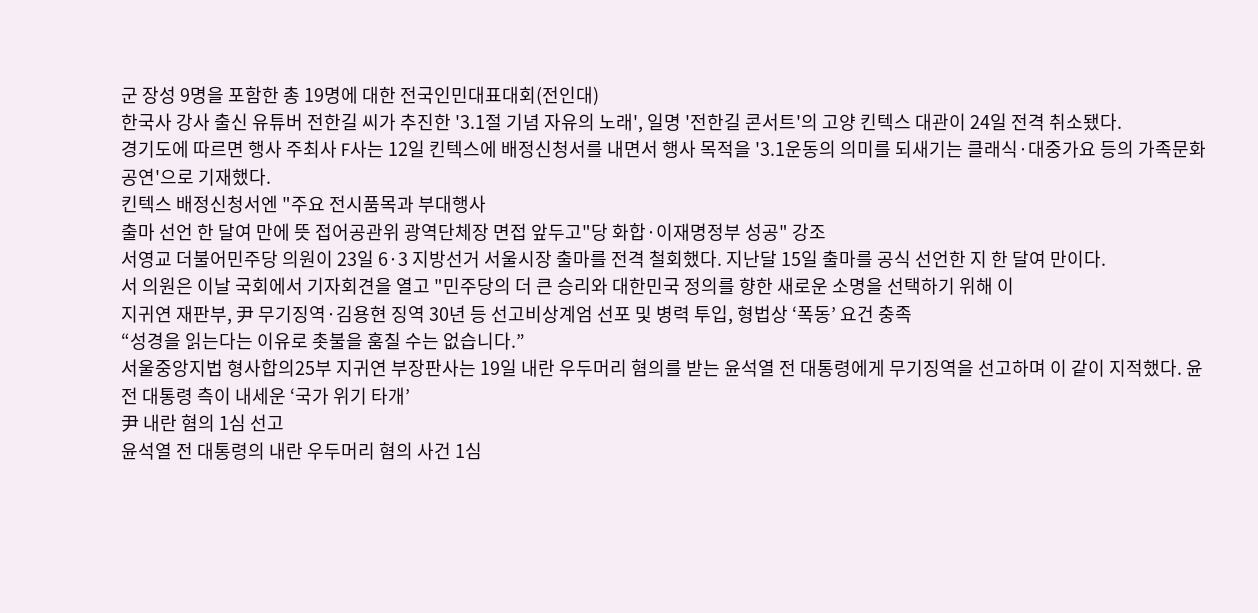군 장성 9명을 포함한 총 19명에 대한 전국인민대표대회(전인대)
한국사 강사 출신 유튜버 전한길 씨가 추진한 '3.1절 기념 자유의 노래', 일명 '전한길 콘서트'의 고양 킨텍스 대관이 24일 전격 취소됐다.
경기도에 따르면 행사 주최사 F사는 12일 킨텍스에 배정신청서를 내면서 행사 목적을 '3.1운동의 의미를 되새기는 클래식·대중가요 등의 가족문화공연'으로 기재했다.
킨텍스 배정신청서엔 "주요 전시품목과 부대행사
출마 선언 한 달여 만에 뜻 접어공관위 광역단체장 면접 앞두고"당 화합·이재명정부 성공" 강조
서영교 더불어민주당 의원이 23일 6·3 지방선거 서울시장 출마를 전격 철회했다. 지난달 15일 출마를 공식 선언한 지 한 달여 만이다.
서 의원은 이날 국회에서 기자회견을 열고 "민주당의 더 큰 승리와 대한민국 정의를 향한 새로운 소명을 선택하기 위해 이
지귀연 재판부, 尹 무기징역·김용현 징역 30년 등 선고비상계엄 선포 및 병력 투입, 형법상 ‘폭동’ 요건 충족
“성경을 읽는다는 이유로 촛불을 훔칠 수는 없습니다.”
서울중앙지법 형사합의25부 지귀연 부장판사는 19일 내란 우두머리 혐의를 받는 윤석열 전 대통령에게 무기징역을 선고하며 이 같이 지적했다. 윤 전 대통령 측이 내세운 ‘국가 위기 타개’
尹 내란 혐의 1심 선고
윤석열 전 대통령의 내란 우두머리 혐의 사건 1심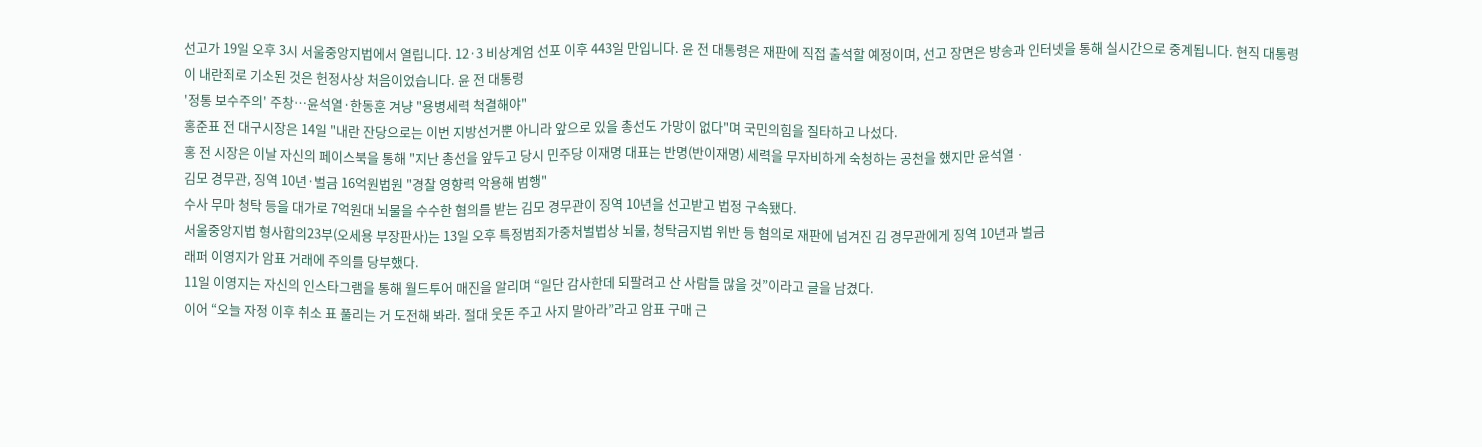선고가 19일 오후 3시 서울중앙지법에서 열립니다. 12·3 비상계엄 선포 이후 443일 만입니다. 윤 전 대통령은 재판에 직접 출석할 예정이며, 선고 장면은 방송과 인터넷을 통해 실시간으로 중계됩니다. 현직 대통령이 내란죄로 기소된 것은 헌정사상 처음이었습니다. 윤 전 대통령
'정통 보수주의' 주창⋯윤석열·한동훈 겨냥 "용병세력 척결해야"
홍준표 전 대구시장은 14일 "내란 잔당으로는 이번 지방선거뿐 아니라 앞으로 있을 총선도 가망이 없다"며 국민의힘을 질타하고 나섰다.
홍 전 시장은 이날 자신의 페이스북을 통해 "지난 총선을 앞두고 당시 민주당 이재명 대표는 반명(반이재명) 세력을 무자비하게 숙청하는 공천을 했지만 윤석열ㆍ
김모 경무관, 징역 10년·벌금 16억원법원 "경찰 영향력 악용해 범행"
수사 무마 청탁 등을 대가로 7억원대 뇌물을 수수한 혐의를 받는 김모 경무관이 징역 10년을 선고받고 법정 구속됐다.
서울중앙지법 형사합의23부(오세용 부장판사)는 13일 오후 특정범죄가중처벌법상 뇌물, 청탁금지법 위반 등 혐의로 재판에 넘겨진 김 경무관에게 징역 10년과 벌금
래퍼 이영지가 암표 거래에 주의를 당부했다.
11일 이영지는 자신의 인스타그램을 통해 월드투어 매진을 알리며 “일단 감사한데 되팔려고 산 사람들 많을 것”이라고 글을 남겼다.
이어 “오늘 자정 이후 취소 표 풀리는 거 도전해 봐라. 절대 웃돈 주고 사지 말아라”라고 암표 구매 근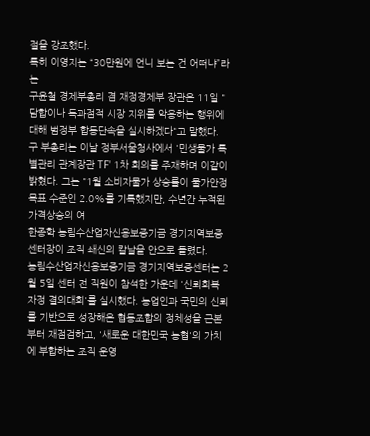절을 강조했다.
특히 이영지는 “30만원에 언니 보는 건 어떠냐”라는
구윤철 경제부총리 겸 재정경제부 장관은 11일 "담합이나 독과점적 시장 지위를 악용하는 행위에 대해 범정부 합동단속을 실시하겠다"고 말했다.
구 부총리는 이날 정부서울청사에서 '민생물가 특별관리 관계장관 TF' 1차 회의를 주재하며 이같이 밝혔다. 그는 "1월 소비자물가 상승률이 물가안정 목표 수준인 2.0%를 기록했지만, 수년간 누적된 가격상승의 여
한종학 농림수산업자신용보증기금 경기지역보증센터장이 조직 쇄신의 칼날을 안으로 돌렸다.
농림수산업자신용보증기금 경기지역보증센터는 2월 5일 센터 전 직원이 참석한 가운데 '신뢰회복 자정 결의대회'를 실시했다. 농업인과 국민의 신뢰를 기반으로 성장해온 협동조합의 정체성을 근본부터 재점검하고, '새로운 대한민국 농협'의 가치에 부합하는 조직 운영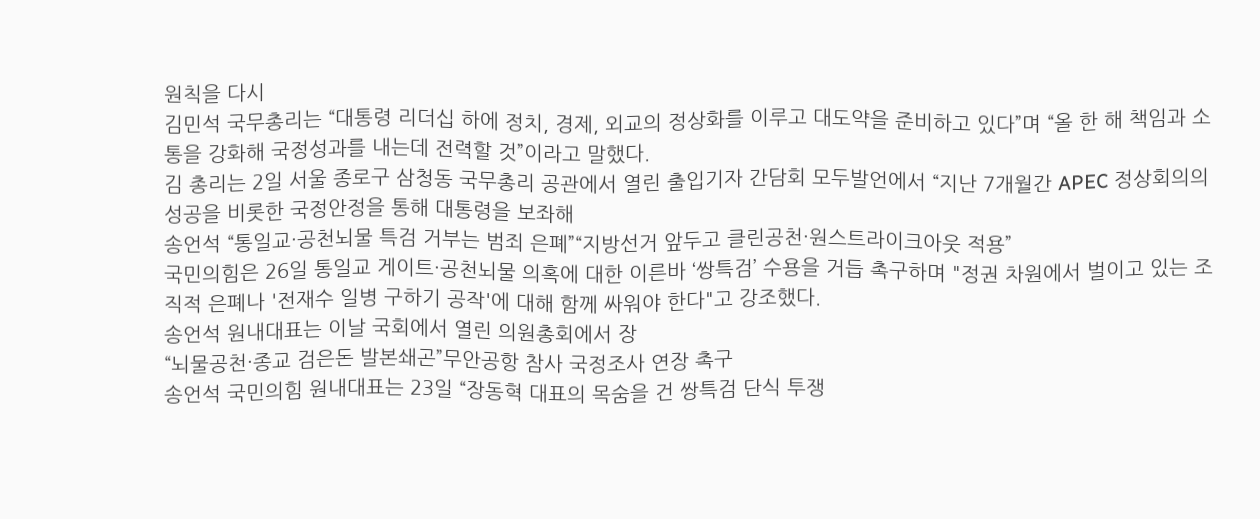원칙을 다시
김민석 국무총리는 “대통령 리더십 하에 정치, 경제, 외교의 정상화를 이루고 대도약을 준비하고 있다”며 “올 한 해 책임과 소통을 강화해 국정성과를 내는데 전력할 것”이라고 말했다.
김 총리는 2일 서울 종로구 삼청동 국무총리 공관에서 열린 출입기자 간담회 모두발언에서 “지난 7개월간 APEC 정상회의의 성공을 비롯한 국정안정을 통해 대통령을 보좌해
송언석 “통일교·공천뇌물 특검 거부는 범죄 은폐”“지방선거 앞두고 클린공천·원스트라이크아웃 적용”
국민의힘은 26일 통일교 게이트·공천뇌물 의혹에 대한 이른바 ‘쌍특검’ 수용을 거듭 촉구하며 "정권 차원에서 벌이고 있는 조직적 은폐나 '전재수 일병 구하기 공작'에 대해 함께 싸워야 한다"고 강조했다.
송언석 원내대표는 이날 국회에서 열린 의원총회에서 장
“뇌물공천·종교 검은돈 발본쇄곤”무안공항 참사 국정조사 연장 촉구
송언석 국민의힘 원내대표는 23일 “장동혁 대표의 목숨을 건 쌍특검 단식 투쟁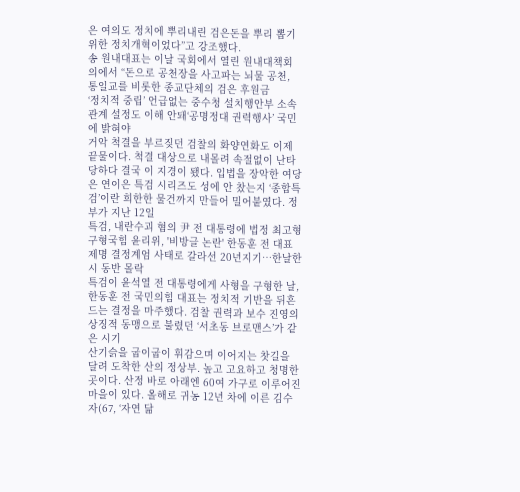은 여의도 정치에 뿌리내린 검은돈을 뿌리 뽑기 위한 정치개혁이었다”고 강조했다.
송 원내대표는 이날 국회에서 열린 원내대책회의에서 “돈으로 공천장을 사고파는 뇌물 공천, 통일교를 비롯한 종교단체의 검은 후원금
‘정치적 중립’ 언급없는 중수청 설치행안부 소속 관계 설정도 이해 안돼‘공명정대 권력행사’ 국민에 밝혀야
거악 척결을 부르짖던 검찰의 화양연화도 이제 끝물이다. 척결 대상으로 내몰려 속절없이 난타당하다 결국 이 지경이 됐다. 입법을 장악한 여당은 연이은 특검 시리즈도 성에 안 찼는지 ‘종합특검’이란 희한한 물건까지 만들어 밀어붙였다. 정부가 지난 12일
특검, 내란수괴 혐의 尹 전 대통령에 법정 최고형 구형국힘 윤리위, '비방글 논란' 한동훈 전 대표 제명 결정계엄 사태로 갈라선 20년지기…한날한시 동반 몰락
특검이 윤석열 전 대통령에게 사형을 구형한 날, 한동훈 전 국민의힘 대표는 정치적 기반을 뒤흔드는 결정을 마주했다. 검찰 권력과 보수 진영의 상징적 동맹으로 불렸던 ‘서초동 브로맨스’가 같은 시기
산기슭을 굽이굽이 휘감으며 이어지는 찻길을 달려 도착한 산의 정상부. 높고 고요하고 청명한 곳이다. 산정 바로 아래엔 60여 가구로 이루어진 마을이 있다. 올해로 귀농 12년 차에 이른 김수자(67, ‘자연 닮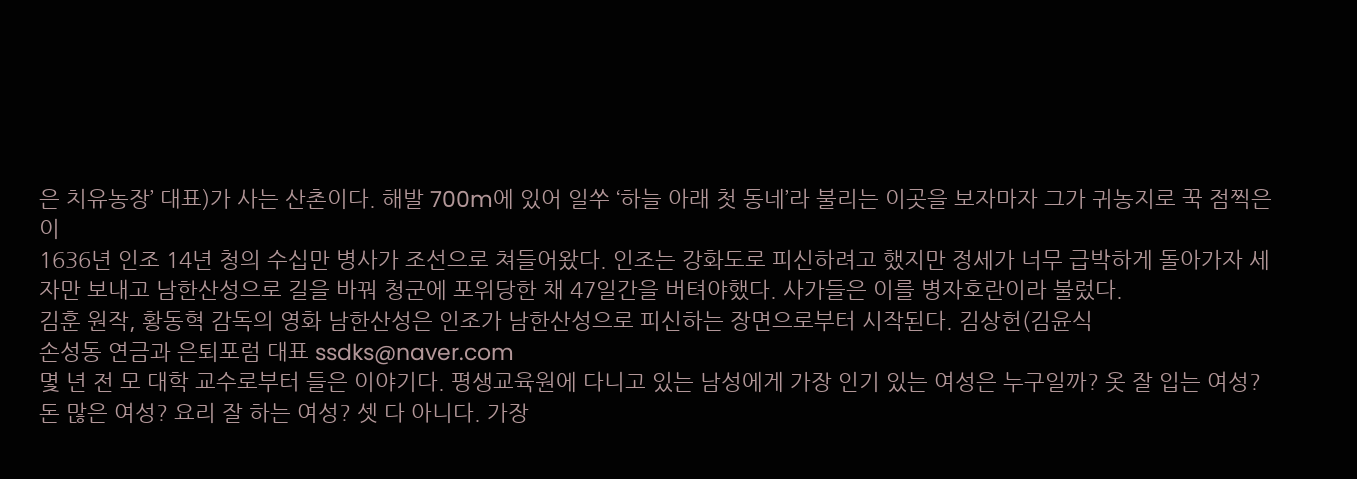은 치유농장’ 대표)가 사는 산촌이다. 해발 700m에 있어 일쑤 ‘하늘 아래 첫 동네’라 불리는 이곳을 보자마자 그가 귀농지로 꾹 점찍은 이
1636년 인조 14년 청의 수십만 병사가 조선으로 쳐들어왔다. 인조는 강화도로 피신하려고 했지만 정세가 너무 급박하게 돌아가자 세자만 보내고 남한산성으로 길을 바꿔 청군에 포위당한 채 47일간을 버텨야했다. 사가들은 이를 병자호란이라 불렀다.
김훈 원작, 황동혁 감독의 영화 남한산성은 인조가 남한산성으로 피신하는 장면으로부터 시작된다. 김상헌(김윤식
손성동 연금과 은퇴포럼 대표 ssdks@naver.com
몇 년 전 모 대학 교수로부터 들은 이야기다. 평생교육원에 다니고 있는 남성에게 가장 인기 있는 여성은 누구일까? 옷 잘 입는 여성? 돈 많은 여성? 요리 잘 하는 여성? 셋 다 아니다. 가장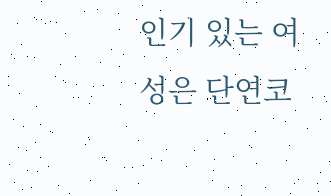인기 있는 여성은 단연코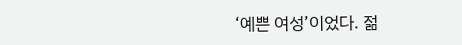‘예쁜 여성’이었다. 젊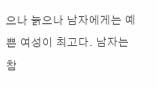으나 늙으나 남자에게는 예쁜 여성이 최고다. 남자는 참